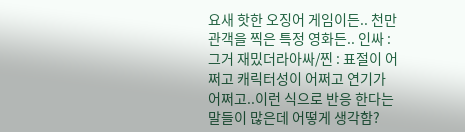요새 핫한 오징어 게임이든.. 천만 관객을 찍은 특정 영화든.. 인싸 : 그거 재밌더라아싸/찐 : 표절이 어쩌고 캐릭터성이 어쩌고 연기가 어쩌고..이런 식으로 반응 한다는 말들이 많은데 어떻게 생각함?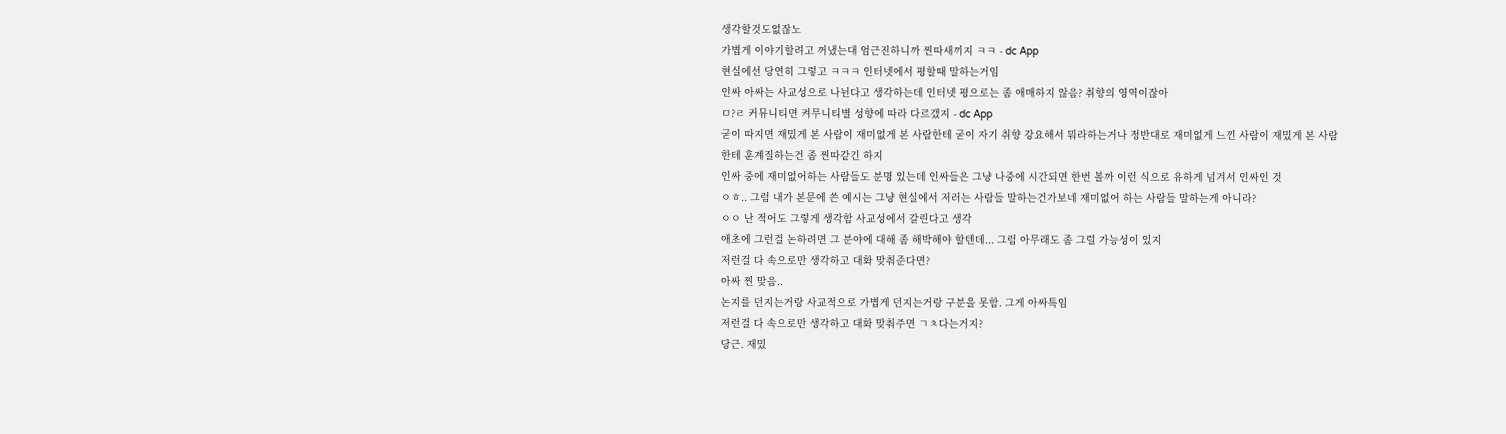생각할것도없잖노
가볍게 이야기할려고 꺼냈는대 엄근진하니까 찐따새끼지 ㅋㅋ - dc App
현실에선 당연히 그렇고 ㅋㅋㅋ 인터넷에서 평할때 말하는거임
인싸 아싸는 사교성으로 나뉜다고 생각하는데 인터넷 평으로는 좀 애매하지 않음? 취향의 영역이잖아
ㅁ?ㄹ 커뮤니티면 켜무니티별 성향에 따라 다르갰지 - dc App
굳이 따지면 재밌게 본 사람이 재미없게 본 사람한테 굳이 자기 취향 강요해서 뭐라하는거나 정반대로 재미없게 느낀 사람이 재밌게 본 사람한테 훈계질하는건 좀 찐따같긴 하지
인싸 중에 재미없어하는 사람들도 분명 있는데 인싸들은 그냥 나중에 시간되면 한번 볼까 이런 식으로 유하게 넘겨서 인싸인 것
ㅇㅎ.. 그럼 내가 본문에 쓴 예시는 그냥 현실에서 저러는 사람들 말하는건가보네 재미없어 하는 사람들 말하는게 아니라?
ㅇㅇ 난 적어도 그렇게 생각함 사교성에서 갈린다고 생각
애초에 그런걸 논하려면 그 분야에 대해 좀 해박해야 할텐데... 그럼 아무래도 좀 그럴 가능성이 있지
저런걸 다 속으로만 생각하고 대화 맞춰준다면?
아싸 찐 맞음..
논지를 던지는거랑 사교적으로 가볍게 던지는거랑 구분을 못함. 그게 아싸특임
저런걸 다 속으로만 생각하고 대화 맞춰주면 ㄱㅊ다는거지?
당근. 재밌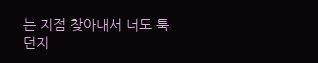는 지점 찾아내서 너도 툭 던지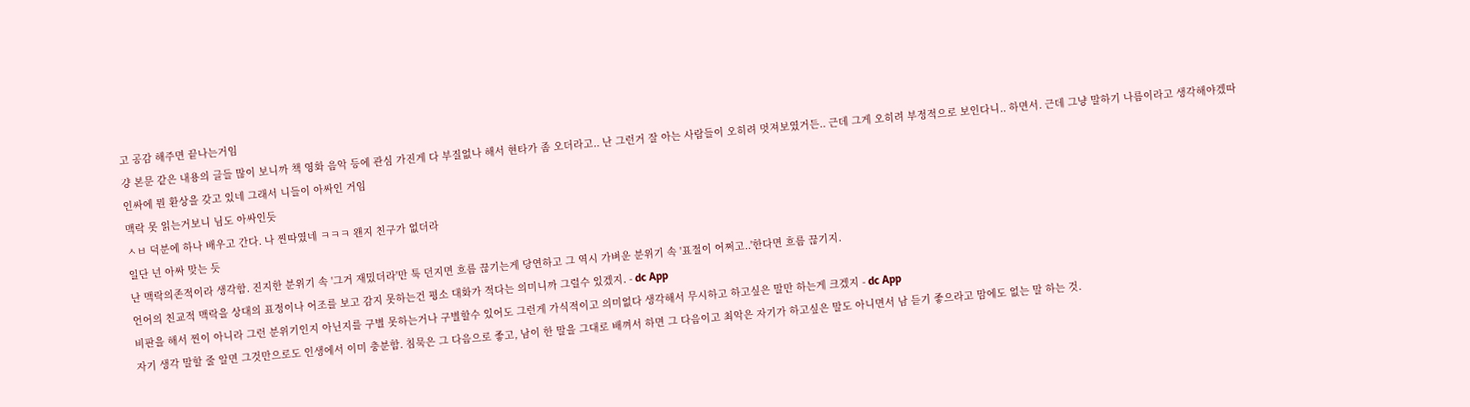고 공감 해주면 끝나는거임
걍 본문 같은 내용의 글들 많이 보니까 책 영화 음악 등에 관심 가진게 다 부질없나 해서 현타가 좀 오더라고.. 난 그런거 잘 아는 사람들이 오히려 멋져보였거든.. 근데 그게 오히려 부정적으로 보인다니.. 하면서. 근데 그냥 말하기 나름이라고 생각해야겠따
인싸에 뭔 환상을 갖고 있네 그래서 니들이 아싸인 거임
맥락 못 읽는거보니 님도 아싸인듯
ㅅㅂ 덕분에 하나 배우고 간다. 나 찐따였네 ㅋㅋㅋ 왠지 친구가 없더라
일단 넌 아싸 맞는 듯
난 맥락의존적이라 생각함. 진지한 분위기 속 '그거 재밌더라'만 툭 던지면 흐름 끊기는게 당연하고 그 역시 가벼운 분위기 속 '표절이 어쩌고..'한다면 흐름 끊기지.
언어의 친교적 맥락을 상대의 표정이나 어조를 보고 감지 못하는건 평소 대화가 적다는 의미니까 그럴수 있겠지. - dc App
비판을 해서 찐이 아니라 그런 분위기인지 아닌지를 구별 못하는거나 구별할수 있어도 그런게 가식적이고 의미없다 생각해서 무시하고 하고싶은 말만 하는게 크겠지 - dc App
자기 생각 말할 줄 알면 그것만으로도 인생에서 이미 충분함. 침묵은 그 다음으로 좋고, 남이 한 말을 그대로 배껴서 하면 그 다음이고 최악은 자기가 하고싶은 말도 아니면서 남 듣기 좋으라고 맘에도 없는 말 하는 것.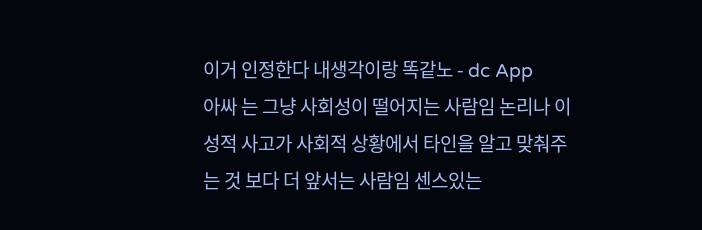이거 인정한다 내생각이랑 똑같노 - dc App
아싸 는 그냥 사회성이 떨어지는 사람임 논리나 이성적 사고가 사회적 상황에서 타인을 알고 맞춰주는 것 보다 더 앞서는 사람임 센스있는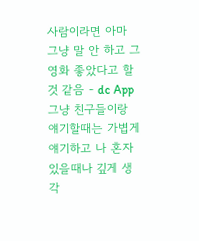사람이라면 아마 그냥 말 안 하고 그 영화 좋았다고 할 것 같음 - dc App
그냥 친구들이랑 얘기할때는 가볍게 얘기하고 나 혼자 있을때나 깊게 생각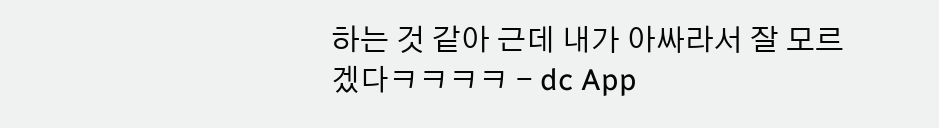하는 것 같아 근데 내가 아싸라서 잘 모르겠다ㅋㅋㅋㅋ - dc App